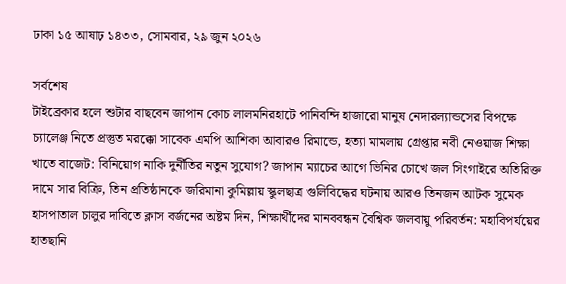ঢাকা ১৫ আষাঢ় ১৪৩৩, সোমবার, ২৯ জুন ২০২৬

সর্বশেষ
টাইব্রেকার হলে শুটার বাছবেন জাপান কোচ লালমনিরহাটে পানিবন্দি হাজারো মানুষ নেদারল্যান্ডসের বিপক্ষে চ্যালেঞ্জ নিতে প্রস্তুত মরক্কো সাবেক এমপি আশিকা আবারও রিমান্ডে, হত্যা মামলায় গ্রেপ্তার নবী নেওয়াজ শিক্ষা খাতে বাজেট: বিনিয়োগ নাকি দুর্নীতির নতুন সুযোগ? জাপান ম্যাচের আগে ভিনির চোখে জল সিংগাইরে অতিরিক্ত দামে সার বিক্রি, তিন প্রতিষ্ঠানকে জরিমানা কুমিল্লায় স্কুলছাত্র গুলিবিদ্ধের ঘটনায় আরও তিনজন আটক সুমেক হাসপাতাল চালুর দাবিতে ক্লাস বর্জনের অষ্টম দিন, শিক্ষার্থীদের মানববন্ধন বৈশ্বিক জলবায়ু পরিবর্তন: মহাবিপর্যয়ের হাতছানি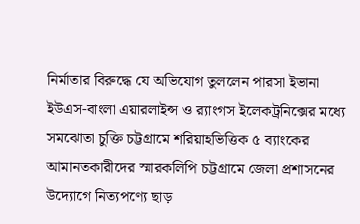নির্মাতার বিরুদ্ধে যে অভিযোগ তুললেন পারসা ইভানা ইউএস-বাংলা এয়ারলাইন্স ও র‍্যাংগস ইলেকট্রনিক্সের মধ্যে সমঝোতা চুক্তি চট্টগ্রামে শরিয়াহভিত্তিক ৫ ব্যাংকের আমানতকারীদের স্মারকলিপি চট্টগ্রামে জেলা প্রশাসনের উদ্যোগে নিত্যপণ্যে ছাড়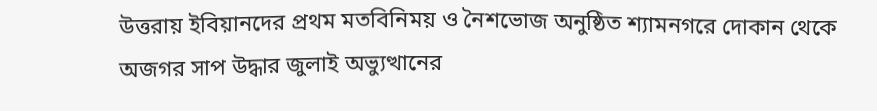উত্তরায় ইবিয়ানদের প্রথম মতবিনিময় ও নৈশভোজ অনুষ্ঠিত শ্যামনগরে দোকান থেকে অজগর সাপ উদ্ধার জুলাই অভ্যুত্থানের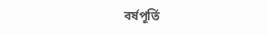বর্ষপূর্তি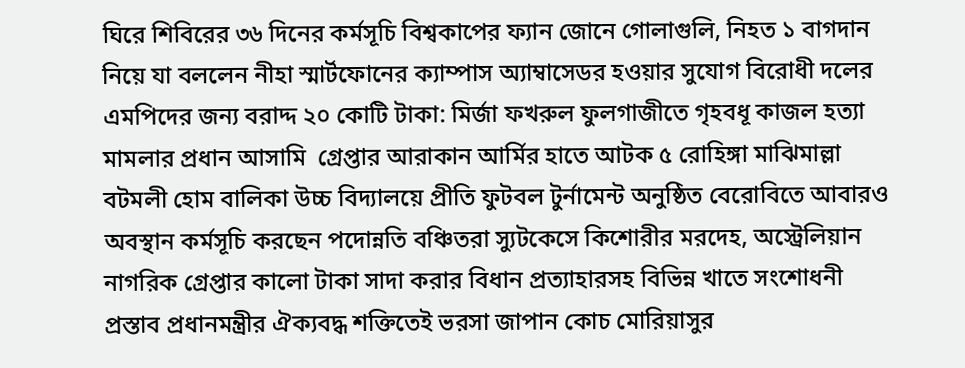ঘিরে শিবিরের ৩৬ দিনের কর্মসূচি বিশ্বকাপের ফ্যান জোনে গোলাগুলি, নিহত ১ বাগদান নিয়ে যা বললেন নীহা স্মার্টফোনের ক্যাম্পাস অ্যাম্বাসেডর হওয়ার সুযোগ বিরোধী দলের এমপিদের জন্য বরাদ্দ ২০ কোটি টাকা: মির্জা ফখরুল ফুলগাজীতে গৃহবধূ কাজল হত্যা মামলার প্রধান আসামি  গ্রেপ্তার আরাকান আর্মির হাতে আটক ৫ রোহিঙ্গা মাঝিমাল্লা বটমলী হোম বালিকা উচ্চ বিদ্যালয়ে প্রীতি ফুটবল টুর্নামেন্ট অনুষ্ঠিত বেরোবিতে আবারও অবস্থান কর্মসূচি করছেন পদোন্নতি বঞ্চিতরা স্যুটকেসে কিশোরীর মরদেহ, অস্ট্রেলিয়ান নাগরিক গ্রেপ্তার কালো টাকা সাদা করার বিধান প্রত্যাহারসহ বিভিন্ন খাতে সংশোধনী প্রস্তাব প্রধানমন্ত্রীর ঐক্যবদ্ধ শক্তিতেই ভরসা জাপান কোচ মোরিয়াসুর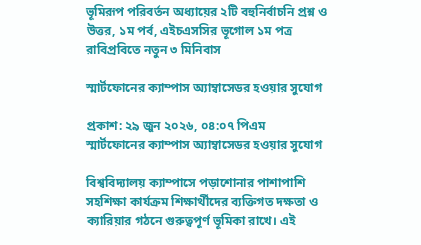ভূমিরূপ পরিবর্তন অধ্যায়ের ২টি বহুনির্বাচনি প্রশ্ন ও উত্তর, ১ম পর্ব, এইচএসসির ভূগোল ১ম পত্র রাবিপ্রবিতে নতুন ৩ মিনিবাস

স্মার্টফোনের ক্যাম্পাস অ্যাম্বাসেডর হওয়ার সুযোগ

প্রকাশ: ২৯ জুন ২০২৬, ০৪:০৭ পিএম
স্মার্টফোনের ক্যাম্পাস অ্যাম্বাসেডর হওয়ার সুযোগ

বিশ্ববিদ্যালয় ক্যাম্পাসে পড়াশোনার পাশাপাশি সহশিক্ষা কার্যক্রম শিক্ষার্থীদের ব্যক্তিগত দক্ষতা ও ক্যারিয়ার গঠনে গুরুত্বপূর্ণ ভূমিকা রাখে। এই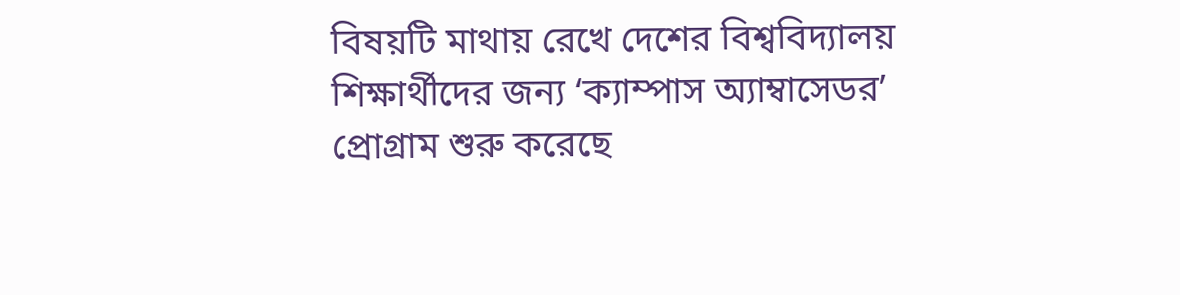বিষয়টি মাথায় রেখে দেশের বিশ্ববিদ্যালয় শিক্ষার্থীদের জন্য ‘ক্যাম্পাস অ্যাম্বাসেডর’ প্রোগ্রাম শুরু করেছে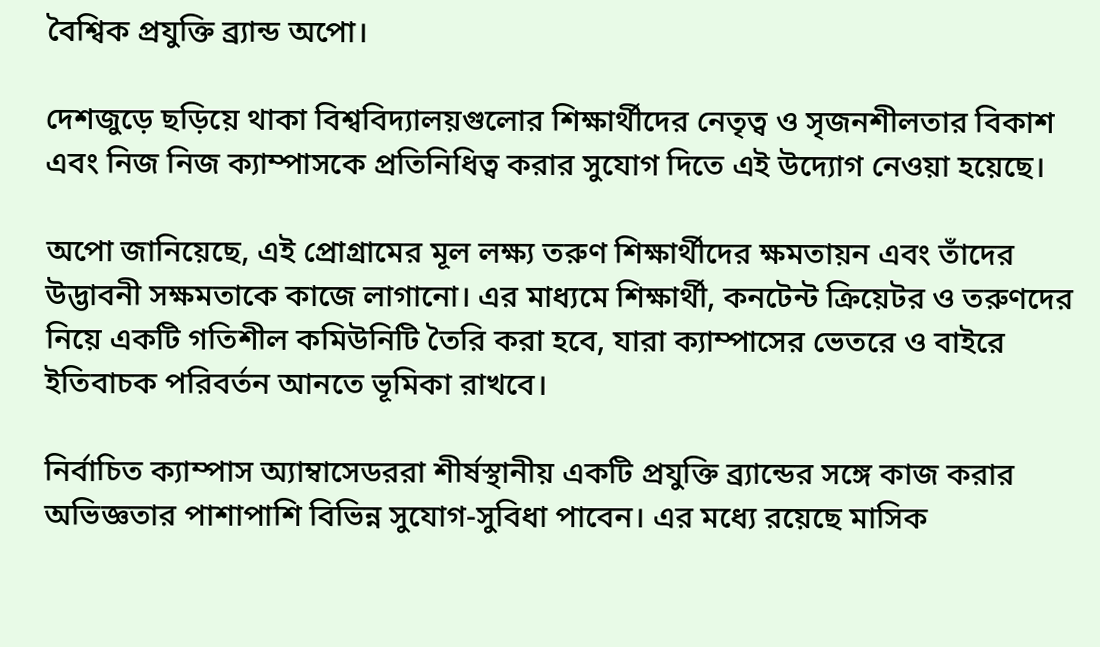বৈশ্বিক প্রযুক্তি ব্র্যান্ড অপো।

দেশজুড়ে ছড়িয়ে থাকা বিশ্ববিদ্যালয়গুলোর শিক্ষার্থীদের নেতৃত্ব ও সৃজনশীলতার বিকাশ এবং নিজ নিজ ক্যাম্পাসকে প্রতিনিধিত্ব করার সুযোগ দিতে এই উদ্যোগ নেওয়া হয়েছে।

অপো জানিয়েছে, এই প্রোগ্রামের মূল লক্ষ্য তরুণ শিক্ষার্থীদের ক্ষমতায়ন এবং তাঁদের উদ্ভাবনী সক্ষমতাকে কাজে লাগানো। এর মাধ্যমে শিক্ষার্থী, কনটেন্ট ক্রিয়েটর ও তরুণদের নিয়ে একটি গতিশীল কমিউনিটি তৈরি করা হবে, যারা ক্যাম্পাসের ভেতরে ও বাইরে ইতিবাচক পরিবর্তন আনতে ভূমিকা রাখবে।

নির্বাচিত ক্যাম্পাস অ্যাম্বাসেডররা শীর্ষস্থানীয় একটি প্রযুক্তি ব্র্যান্ডের সঙ্গে কাজ করার অভিজ্ঞতার পাশাপাশি বিভিন্ন সুযোগ-সুবিধা পাবেন। এর মধ্যে রয়েছে মাসিক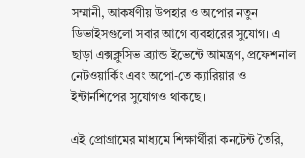সম্মানী, আকর্ষণীয় উপহার ও অপোর নতুন ডিভাইসগুলো সবার আগে ব্যবহারের সুযোগ। এ ছাড়া এক্সক্লুসিভ ব্র্যান্ড ইভেন্টে আমন্ত্রণ, প্রফেশনাল নেটওয়ার্কিং এবং অপো-তে ক্যারিয়ার ও ইন্টার্নশিপের সুযোগও থাকছে।

এই প্রোগ্রামের মাধ্যমে শিক্ষার্থীরা কনটেন্ট তৈরি,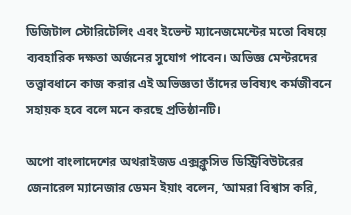ডিজিটাল স্টোরিটেলিং এবং ইভেন্ট ম্যানেজমেন্টের মতো বিষয়ে ব্যবহারিক দক্ষতা অর্জনের সুযোগ পাবেন। অভিজ্ঞ মেন্টরদের তত্ত্বাবধানে কাজ করার এই অভিজ্ঞতা তাঁদের ভবিষ্যৎ কর্মজীবনে সহায়ক হবে বলে মনে করছে প্রতিষ্ঠানটি।

অপো বাংলাদেশের অথরাইজড এক্সক্লুসিভ ডিস্ট্রিবিউটরের জেনারেল ম্যানেজার ডেমন ইয়াং বলেন, ‘আমরা বিশ্বাস করি,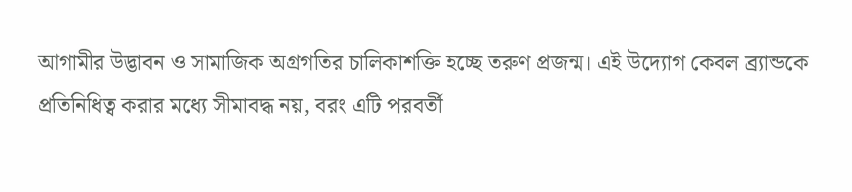আগামীর উদ্ভাবন ও সামাজিক অগ্রগতির চালিকাশক্তি হচ্ছে তরুণ প্রজন্ম। এই উদ্যোগ কেবল ব্র্যান্ডকে প্রতিনিধিত্ব করার মধ্যে সীমাবদ্ধ নয়, বরং এটি পরবর্তী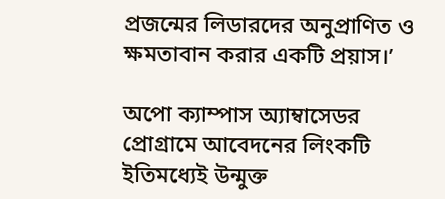প্রজন্মের লিডারদের অনুপ্রাণিত ও ক্ষমতাবান করার একটি প্রয়াস।’

অপো ক্যাম্পাস অ্যাম্বাসেডর প্রোগ্রামে আবেদনের লিংকটি ইতিমধ্যেই উন্মুক্ত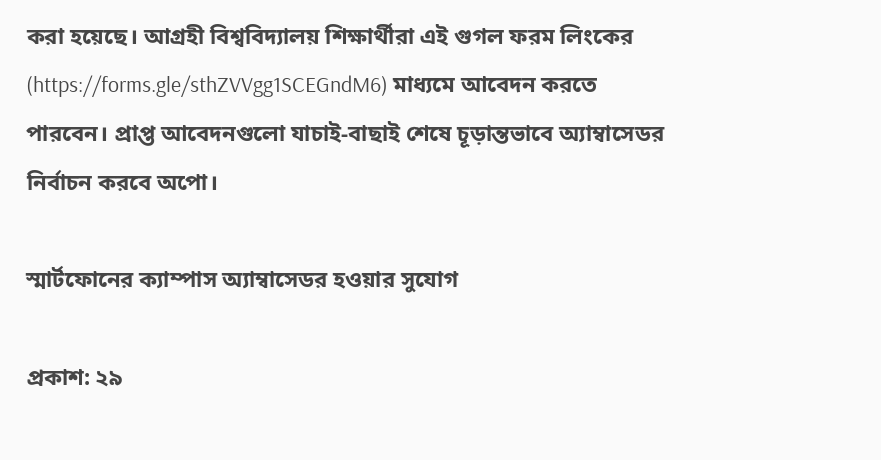করা হয়েছে। আগ্রহী বিশ্ববিদ্যালয় শিক্ষার্থীরা এই গুগল ফরম লিংকের (https://forms.gle/sthZVVgg1SCEGndM6) মাধ্যমে আবেদন করতে পারবেন। প্রাপ্ত আবেদনগুলো যাচাই-বাছাই শেষে চূড়ান্তভাবে অ্যাম্বাসেডর নির্বাচন করবে অপো।

স্মার্টফোনের ক্যাম্পাস অ্যাম্বাসেডর হওয়ার সুযোগ

প্রকাশ: ২৯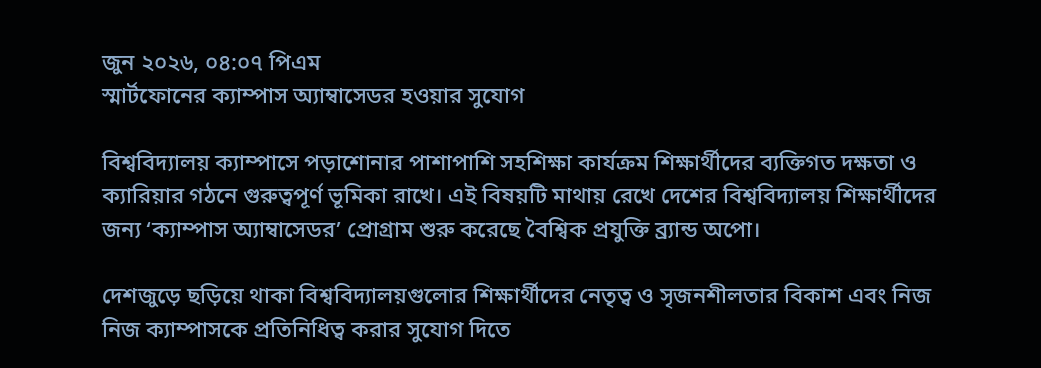জুন ২০২৬, ০৪:০৭ পিএম
স্মার্টফোনের ক্যাম্পাস অ্যাম্বাসেডর হওয়ার সুযোগ

বিশ্ববিদ্যালয় ক্যাম্পাসে পড়াশোনার পাশাপাশি সহশিক্ষা কার্যক্রম শিক্ষার্থীদের ব্যক্তিগত দক্ষতা ও ক্যারিয়ার গঠনে গুরুত্বপূর্ণ ভূমিকা রাখে। এই বিষয়টি মাথায় রেখে দেশের বিশ্ববিদ্যালয় শিক্ষার্থীদের জন্য ‘ক্যাম্পাস অ্যাম্বাসেডর’ প্রোগ্রাম শুরু করেছে বৈশ্বিক প্রযুক্তি ব্র্যান্ড অপো।

দেশজুড়ে ছড়িয়ে থাকা বিশ্ববিদ্যালয়গুলোর শিক্ষার্থীদের নেতৃত্ব ও সৃজনশীলতার বিকাশ এবং নিজ নিজ ক্যাম্পাসকে প্রতিনিধিত্ব করার সুযোগ দিতে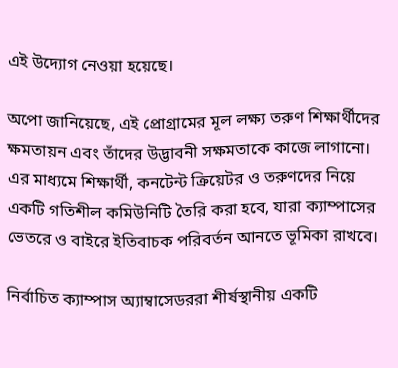এই উদ্যোগ নেওয়া হয়েছে।

অপো জানিয়েছে, এই প্রোগ্রামের মূল লক্ষ্য তরুণ শিক্ষার্থীদের ক্ষমতায়ন এবং তাঁদের উদ্ভাবনী সক্ষমতাকে কাজে লাগানো। এর মাধ্যমে শিক্ষার্থী, কনটেন্ট ক্রিয়েটর ও তরুণদের নিয়ে একটি গতিশীল কমিউনিটি তৈরি করা হবে, যারা ক্যাম্পাসের ভেতরে ও বাইরে ইতিবাচক পরিবর্তন আনতে ভূমিকা রাখবে।

নির্বাচিত ক্যাম্পাস অ্যাম্বাসেডররা শীর্ষস্থানীয় একটি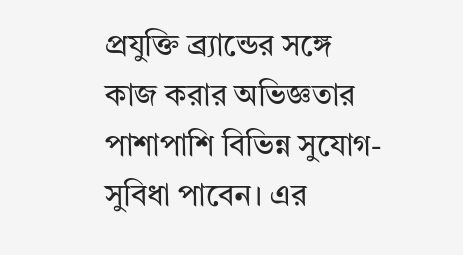প্রযুক্তি ব্র্যান্ডের সঙ্গে কাজ করার অভিজ্ঞতার পাশাপাশি বিভিন্ন সুযোগ-সুবিধা পাবেন। এর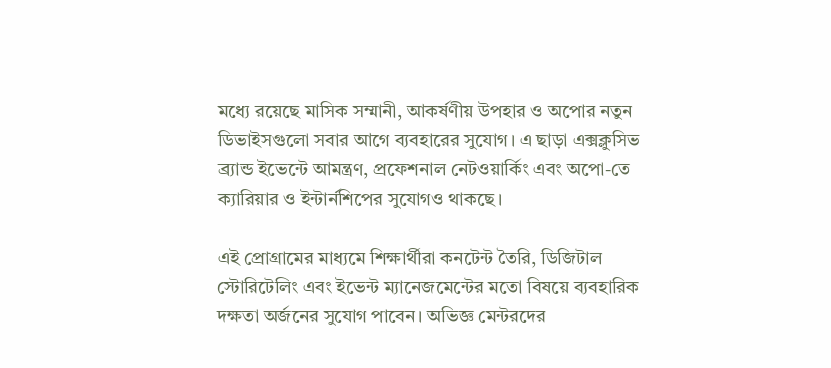মধ্যে রয়েছে মাসিক সম্মানী, আকর্ষণীয় উপহার ও অপোর নতুন ডিভাইসগুলো সবার আগে ব্যবহারের সুযোগ। এ ছাড়া এক্সক্লুসিভ ব্র্যান্ড ইভেন্টে আমন্ত্রণ, প্রফেশনাল নেটওয়ার্কিং এবং অপো-তে ক্যারিয়ার ও ইন্টার্নশিপের সুযোগও থাকছে।

এই প্রোগ্রামের মাধ্যমে শিক্ষার্থীরা কনটেন্ট তৈরি, ডিজিটাল স্টোরিটেলিং এবং ইভেন্ট ম্যানেজমেন্টের মতো বিষয়ে ব্যবহারিক দক্ষতা অর্জনের সুযোগ পাবেন। অভিজ্ঞ মেন্টরদের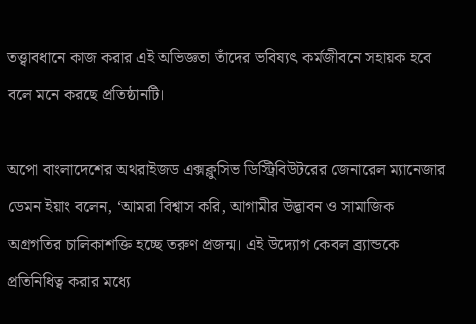তত্ত্বাবধানে কাজ করার এই অভিজ্ঞতা তাঁদের ভবিষ্যৎ কর্মজীবনে সহায়ক হবে বলে মনে করছে প্রতিষ্ঠানটি।

অপো বাংলাদেশের অথরাইজড এক্সক্লুসিভ ডিস্ট্রিবিউটরের জেনারেল ম্যানেজার ডেমন ইয়াং বলেন, ‘আমরা বিশ্বাস করি, আগামীর উদ্ভাবন ও সামাজিক অগ্রগতির চালিকাশক্তি হচ্ছে তরুণ প্রজন্ম। এই উদ্যোগ কেবল ব্র্যান্ডকে প্রতিনিধিত্ব করার মধ্যে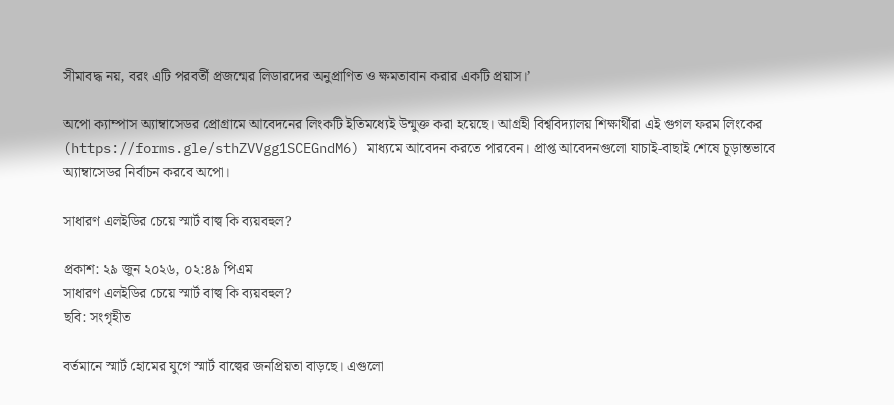সীমাবদ্ধ নয়, বরং এটি পরবর্তী প্রজন্মের লিডারদের অনুপ্রাণিত ও ক্ষমতাবান করার একটি প্রয়াস।’

অপো ক্যাম্পাস অ্যাম্বাসেডর প্রোগ্রামে আবেদনের লিংকটি ইতিমধ্যেই উন্মুক্ত করা হয়েছে। আগ্রহী বিশ্ববিদ্যালয় শিক্ষার্থীরা এই গুগল ফরম লিংকের (https://forms.gle/sthZVVgg1SCEGndM6) মাধ্যমে আবেদন করতে পারবেন। প্রাপ্ত আবেদনগুলো যাচাই-বাছাই শেষে চূড়ান্তভাবে অ্যাম্বাসেডর নির্বাচন করবে অপো।

সাধারণ এলইডির চেয়ে স্মার্ট বাল্ব কি ব্যয়বহুল?

প্রকাশ: ২৯ জুন ২০২৬, ০২:৪৯ পিএম
সাধারণ এলইডির চেয়ে স্মার্ট বাল্ব কি ব্যয়বহুল?
ছবি: সংগৃহীত

বর্তমানে স্মার্ট হোমের যুগে স্মার্ট বাল্বের জনপ্রিয়তা বাড়ছে। এগুলো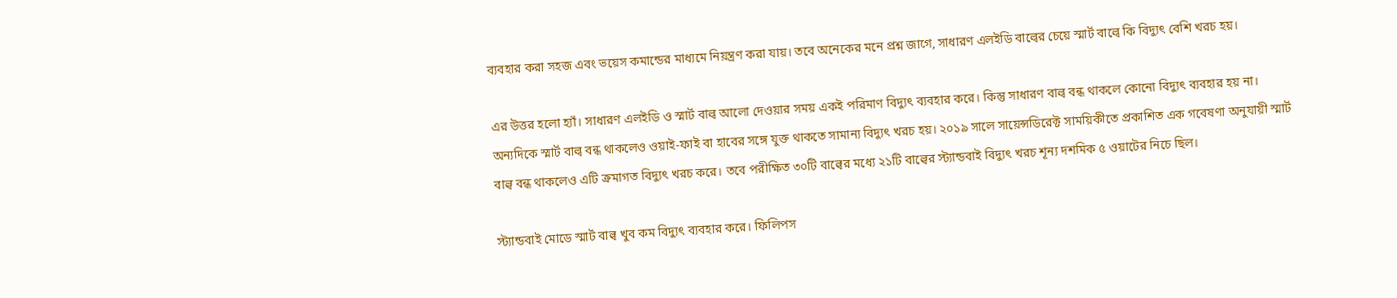ব্যবহার করা সহজ এবং ভয়েস কমান্ডের মাধ্যমে নিয়ন্ত্রণ করা যায়। তবে অনেকের মনে প্রশ্ন জাগে, সাধারণ এলইডি বাল্বের চেয়ে স্মার্ট বাল্বে কি বিদ্যুৎ বেশি খরচ হয়।

এর উত্তর হলো হ্যাঁ। সাধারণ এলইডি ও স্মার্ট বাল্ব আলো দেওয়ার সময় একই পরিমাণ বিদ্যুৎ ব্যবহার করে। কিন্তু সাধারণ বাল্ব বন্ধ থাকলে কোনো বিদ্যুৎ ব্যবহার হয় না। অন্যদিকে স্মার্ট বাল্ব বন্ধ থাকলেও ওয়াই-ফাই বা হাবের সঙ্গে যুক্ত থাকতে সামান্য বিদ্যুৎ খরচ হয়। ২০১৯ সালে সায়েন্সডিরেক্ট সাময়িকীতে প্রকাশিত এক গবেষণা অনুযায়ী স্মার্ট বাল্ব বন্ধ থাকলেও এটি ক্রমাগত বিদ্যুৎ খরচ করে। তবে পরীক্ষিত ৩০টি বাল্বের মধ্যে ২১টি বাল্বের স্ট্যান্ডবাই বিদ্যুৎ খরচ শূন্য দশমিক ৫ ওয়াটের নিচে ছিল।

স্ট্যান্ডবাই মোডে স্মার্ট বাল্ব খুব কম বিদ্যুৎ ব্যবহার করে। ফিলিপস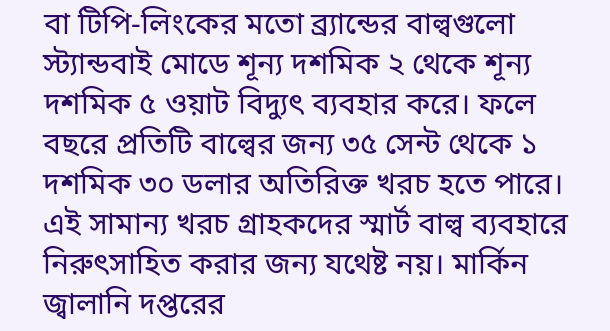বা টিপি-লিংকের মতো ব্র্যান্ডের বাল্বগুলো স্ট্যান্ডবাই মোডে শূন্য দশমিক ২ থেকে শূন্য দশমিক ৫ ওয়াট বিদ্যুৎ ব্যবহার করে। ফলে বছরে প্রতিটি বাল্বের জন্য ৩৫ সেন্ট থেকে ১ দশমিক ৩০ ডলার অতিরিক্ত খরচ হতে পারে। এই সামান্য খরচ গ্রাহকদের স্মার্ট বাল্ব ব্যবহারে নিরুৎসাহিত করার জন্য যথেষ্ট নয়। মার্কিন জ্বালানি দপ্তরের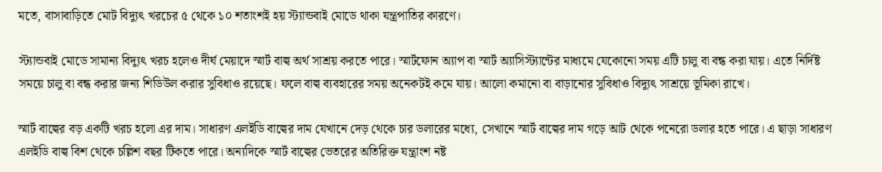মতে, বাসাবাড়িতে মোট বিদ্যুৎ খরচের ৫ থেকে ১০ শতাংশই হয় স্ট্যান্ডবাই মোডে থাকা যন্ত্রপাতির কারণে।

স্ট্যান্ডবাই মোডে সামান্য বিদ্যুৎ খরচ হলেও দীর্ঘ মেয়াদে স্মার্ট বাল্ব অর্থ সাশ্রয় করতে পারে। স্মার্টফোন অ্যাপ বা স্মার্ট অ্যাসিস্ট্যান্টের মাধ্যমে যেকোনো সময় এটি চালু বা বন্ধ করা যায়। এতে নির্দিষ্ট সময়ে চালু বা বন্ধ করার জন্য শিডিউল করার সুবিধাও রয়েছে। ফলে বাল্ব ব্যবহারের সময় অনেকটই কমে যায়। আলো কমানো বা বাড়ানোর সুবিধাও বিদ্যুৎ সাশ্রয়ে ভূমিকা রাখে।

স্মার্ট বাল্বের বড় একটি খরচ হলো এর দাম। সাধারণ এলইডি বাল্বের দাম যেখানে দেড় থেকে চার ডলারের মধ্যে, সেখানে স্মার্ট বাল্বের দাম গড়ে আট থেকে পনেরো ডলার হতে পারে। এ ছাড়া সাধারণ এলইডি বাল্ব বিশ থেকে চল্লিশ বছর টিকতে পারে। অন্যদিকে স্মার্ট বাল্বের ভেতরের অতিরিক্ত যন্ত্রাংশ নষ্ট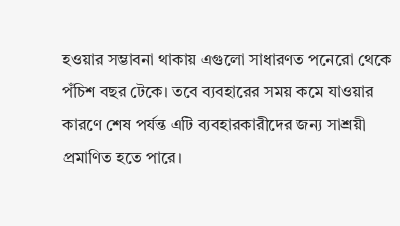হওয়ার সম্ভাবনা থাকায় এগুলো সাধারণত পনেরো থেকে পঁচিশ বছর টেকে। তবে ব্যবহারের সময় কমে যাওয়ার কারণে শেষ পর্যন্ত এটি ব্যবহারকারীদের জন্য সাশ্রয়ী প্রমাণিত হতে পারে।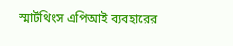স্মার্টথিংস এপিআই ব্যবহারের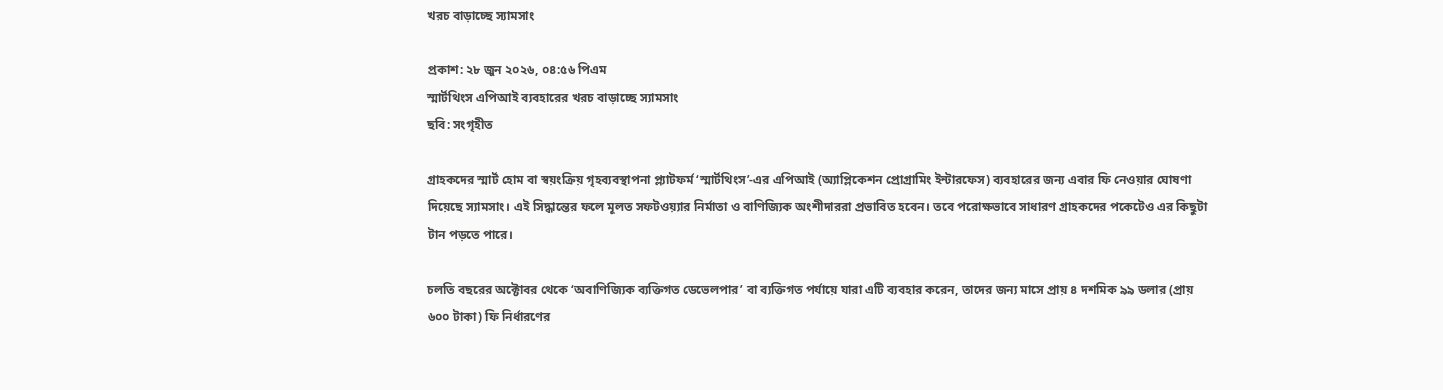খরচ বাড়াচ্ছে স্যামসাং

প্রকাশ: ২৮ জুন ২০২৬, ০৪:৫৬ পিএম
স্মার্টথিংস এপিআই ব্যবহারের খরচ বাড়াচ্ছে স্যামসাং
ছবি: সংগৃহীত

গ্রাহকদের স্মার্ট হোম বা স্বয়ংক্রিয় গৃহব্যবস্থাপনা প্ল্যাটফর্ম ‘স্মার্টথিংস’-এর এপিআই (অ্যাপ্লিকেশন প্রোগ্রামিং ইন্টারফেস) ব্যবহারের জন্য এবার ফি নেওয়ার ঘোষণা দিয়েছে স্যামসাং। এই সিদ্ধান্তের ফলে মূলত সফটওয়্যার নির্মাতা ও বাণিজ্যিক অংশীদাররা প্রভাবিত হবেন। তবে পরোক্ষভাবে সাধারণ গ্রাহকদের পকেটেও এর কিছুটা টান পড়তে পারে।

চলতি বছরের অক্টোবর থেকে ‘অবাণিজ্যিক ব্যক্তিগত ডেভেলপার’ বা ব্যক্তিগত পর্যায়ে যারা এটি ব্যবহার করেন, তাদের জন্য মাসে প্রায় ৪ দশমিক ৯৯ ডলার (প্রায় ৬০০ টাকা) ফি নির্ধারণের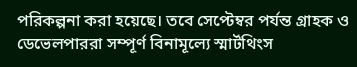পরিকল্পনা করা হয়েছে। তবে সেপ্টেম্বর পর্যন্ত গ্রাহক ও ডেভেলপাররা সম্পূর্ণ বিনামূল্যে স্মার্টথিংস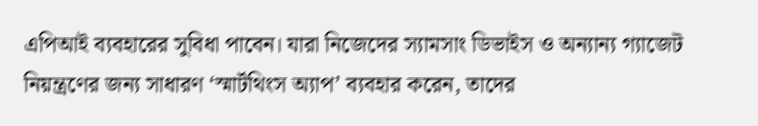এপিআই ব্যবহারের সুবিধা পাবেন। যারা নিজেদের স্যামসাং ডিভাইস ও অন্যান্য গ্যাজেট নিয়ন্ত্রণের জন্য সাধারণ ‘স্মার্টথিংস অ্যাপ’ ব্যবহার করেন, তাদের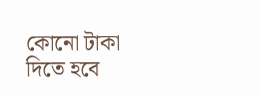কোনো টাকা দিতে হবে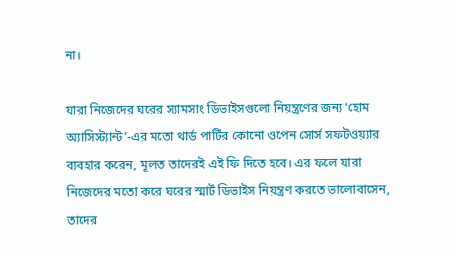না।

যারা নিজেদের ঘরের স্যামসাং ডিভাইসগুলো নিয়ন্ত্রণের জন্য ‘হোম অ্যাসিস্ট্যান্ট’-এর মতো থার্ড পার্টির কোনো ওপেন সোর্স সফটওয়্যার ব্যবহার করেন, মূলত তাদেরই এই ফি দিতে হবে। এর ফলে যারা নিজেদের মতো করে ঘরের স্মার্ট ডিভাইস নিয়ন্ত্রণ করতে ভালোবাসেন, তাদের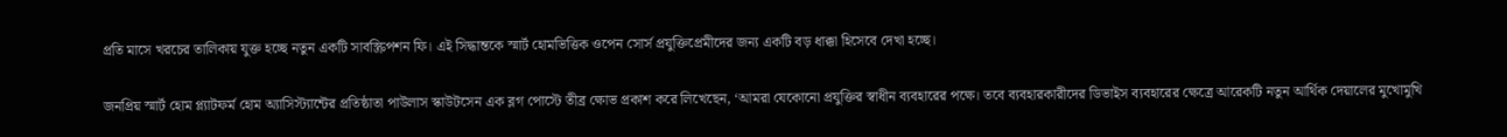প্রতি মাসে খরচের তালিকায় যুক্ত হচ্ছে নতুন একটি সাবস্ক্রিপশন ফি। এই সিদ্ধান্তকে স্মার্ট হোমভিত্তিক ওপেন সোর্স প্রযুক্তিপ্রেমীদের জন্য একটি বড় ধাক্কা হিসেবে দেখা হচ্ছে।

জনপ্রিয় স্মার্ট হোম প্ল্যাটফর্ম হোম অ্যাসিস্ট্যান্টের প্রতিষ্ঠাতা পাউলাস স্কাউটসেন এক ব্লগ পোস্টে তীব্র ক্ষোভ প্রকাশ করে লিখেছেন, ‘আমরা যেকোনো প্রযুক্তির স্বাধীন ব্যবহারের পক্ষে। তবে ব্যবহারকারীদের ডিভাইস ব্যবহারের ক্ষেত্রে আরেকটি নতুন আর্থিক দেয়ালের মুখোমুখি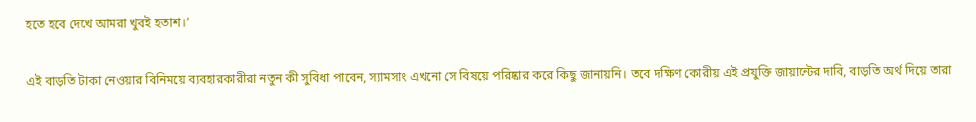হতে হবে দেখে আমরা খুবই হতাশ।’

এই বাড়তি টাকা নেওয়ার বিনিময়ে ব্যবহারকারীরা নতুন কী সুবিধা পাবেন, স্যামসাং এখনো সে বিষয়ে পরিষ্কার করে কিছু জানায়নি। তবে দক্ষিণ কোরীয় এই প্রযুক্তি জায়ান্টের দাবি, বাড়তি অর্থ দিয়ে তারা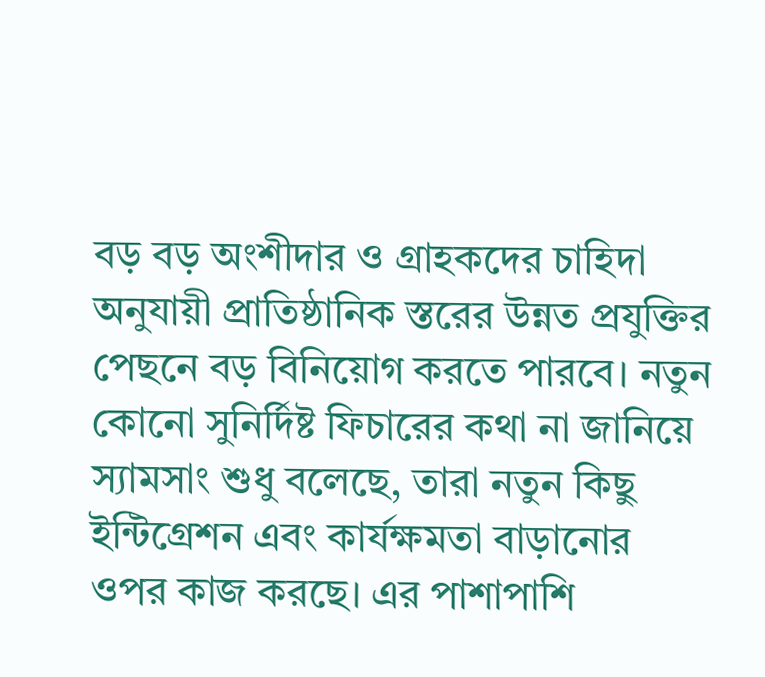বড় বড় অংশীদার ও গ্রাহকদের চাহিদা অনুযায়ী প্রাতিষ্ঠানিক স্তরের উন্নত প্রযুক্তির পেছনে বড় বিনিয়োগ করতে পারবে। নতুন কোনো সুনির্দিষ্ট ফিচারের কথা না জানিয়ে স্যামসাং শুধু বলেছে, তারা নতুন কিছু ইন্টিগ্রেশন এবং কার্যক্ষমতা বাড়ানোর ওপর কাজ করছে। এর পাশাপাশি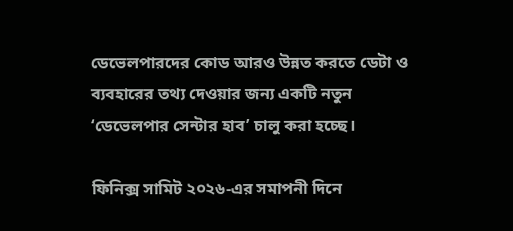ডেভেলপারদের কোড আরও উন্নত করতে ডেটা ও ব্যবহারের তথ্য দেওয়ার জন্য একটি নতুন ‘ডেভেলপার সেন্টার হাব’ চালু করা হচ্ছে।

ফিনিক্স সামিট ২০২৬-এর সমাপনী দিনে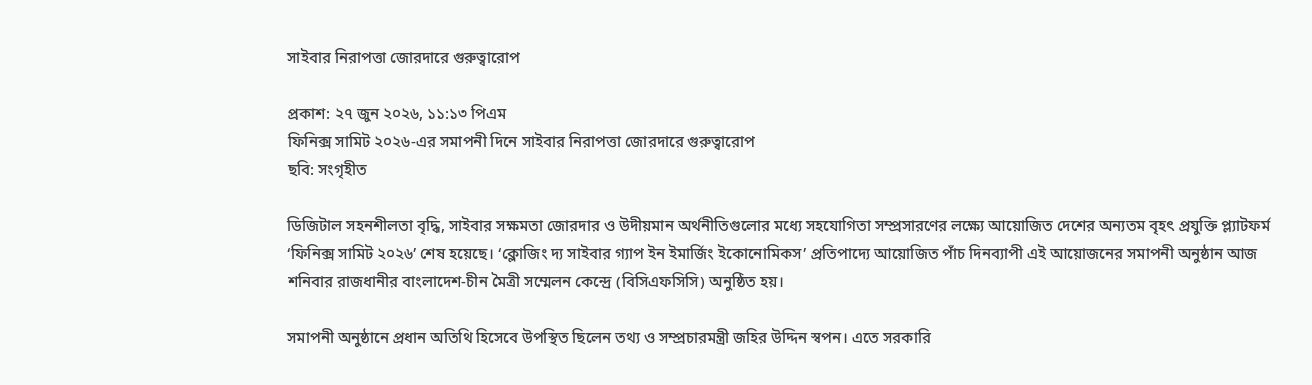সাইবার নিরাপত্তা জোরদারে গুরুত্বারোপ

প্রকাশ: ২৭ জুন ২০২৬, ১১:১৩ পিএম
ফিনিক্স সামিট ২০২৬-এর সমাপনী দিনে সাইবার নিরাপত্তা জোরদারে গুরুত্বারোপ
ছবি: সংগৃহীত

ডিজিটাল সহনশীলতা বৃদ্ধি, সাইবার সক্ষমতা জোরদার ও উদীয়মান অর্থনীতিগুলোর মধ্যে সহযোগিতা সম্প্রসারণের লক্ষ্যে আয়োজিত দেশের অন্যতম বৃহৎ প্রযুক্তি প্ল্যাটফর্ম ‘ফিনিক্স সামিট ২০২৬’ শেষ হয়েছে। ‘ক্লোজিং দ্য সাইবার গ্যাপ ইন ইমার্জিং ইকোনোমিকস’ প্রতিপাদ্যে আয়োজিত পাঁচ দিনব্যাপী এই আয়োজনের সমাপনী অনুষ্ঠান আজ শনিবার রাজধানীর বাংলাদেশ-চীন মৈত্রী সম্মেলন কেন্দ্রে (বিসিএফসিসি) অনুষ্ঠিত হয়।

সমাপনী অনুষ্ঠানে প্রধান অতিথি হিসেবে উপস্থিত ছিলেন তথ্য ও সম্প্রচারমন্ত্রী জহির উদ্দিন স্বপন। এতে সরকারি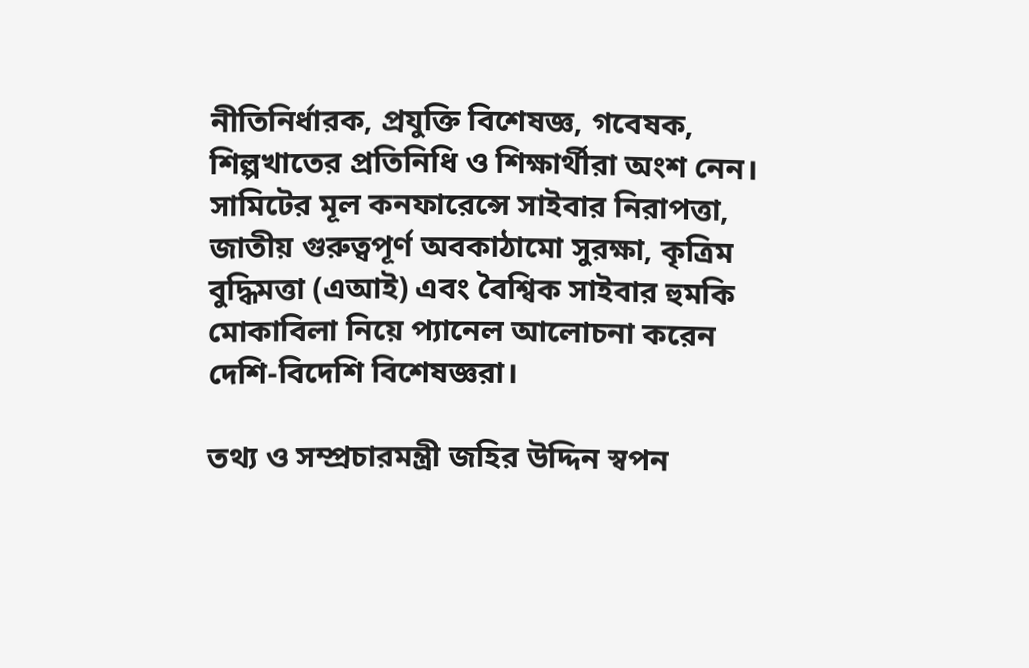নীতিনির্ধারক, প্রযুক্তি বিশেষজ্ঞ, গবেষক, শিল্পখাতের প্রতিনিধি ও শিক্ষার্থীরা অংশ নেন। সামিটের মূল কনফারেন্সে সাইবার নিরাপত্তা, জাতীয় গুরুত্বপূর্ণ অবকাঠামো সুরক্ষা, কৃত্রিম বুদ্ধিমত্তা (এআই) এবং বৈশ্বিক সাইবার হুমকি মোকাবিলা নিয়ে প্যানেল আলোচনা করেন দেশি-বিদেশি বিশেষজ্ঞরা।

তথ্য ও সম্প্রচারমন্ত্রী জহির উদ্দিন স্বপন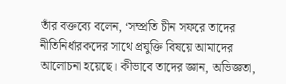তাঁর বক্তব্যে বলেন, ‘সম্প্রতি চীন সফরে তাদের নীতিনির্ধারকদের সাথে প্রযুক্তি বিষয়ে আমাদের আলোচনা হয়েছে। কীভাবে তাদের জ্ঞান, অভিজ্ঞতা,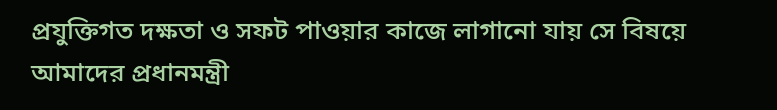প্রযুক্তিগত দক্ষতা ও সফট পাওয়ার কাজে লাগানো যায় সে বিষয়ে আমাদের প্রধানমন্ত্রী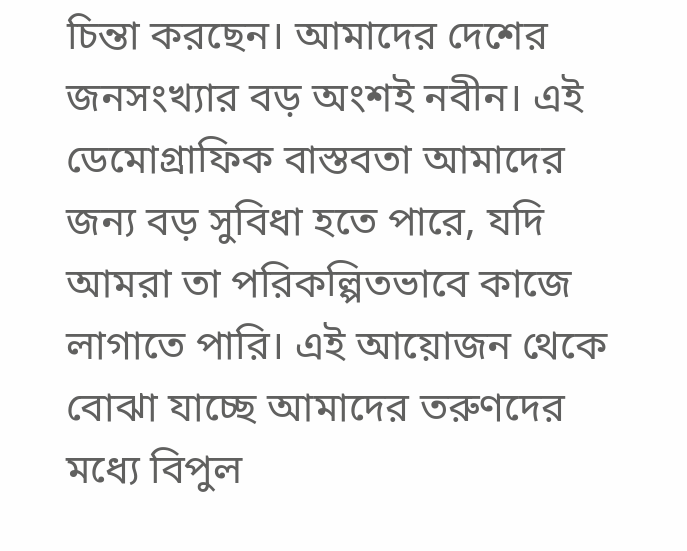চিন্তা করছেন। আমাদের দেশের জনসংখ্যার বড় অংশই নবীন। এই ডেমোগ্রাফিক বাস্তবতা আমাদের জন্য বড় সুবিধা হতে পারে, যদি আমরা তা পরিকল্পিতভাবে কাজে লাগাতে পারি। এই আয়োজন থেকে বোঝা যাচ্ছে আমাদের তরুণদের মধ্যে বিপুল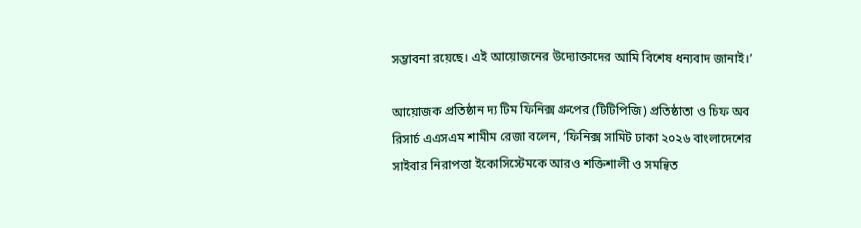সম্ভাবনা রয়েছে। এই আয়োজনের উদ্যোক্তাদের আমি বিশেষ ধন্যবাদ জানাই।’

আয়োজক প্রতিষ্ঠান দ্য টিম ফিনিক্স গ্রুপের (টিটিপিজি) প্রতিষ্ঠাতা ও চিফ অব রিসার্চ এএসএম শামীম রেজা বলেন, ‘ফিনিক্স সামিট ঢাকা ২০২৬ বাংলাদেশের সাইবার নিরাপত্তা ইকোসিস্টেমকে আরও শক্তিশালী ও সমন্বিত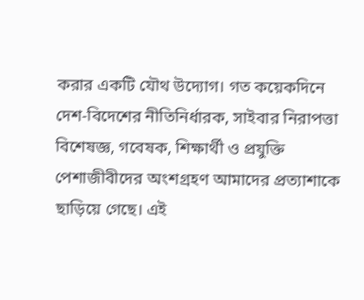করার একটি যৌথ উদ্যোগ। গত কয়েকদিনে দেশ-বিদেশের নীতিনির্ধারক, সাইবার নিরাপত্তা বিশেষজ্ঞ, গবেষক, শিক্ষার্থী ও প্রযুক্তি পেশাজীবীদের অংশগ্রহণ আমাদের প্রত্যাশাকে ছাড়িয়ে গেছে। এই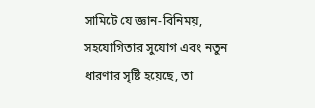সামিটে যে জ্ঞান-বিনিময়, সহযোগিতার সুযোগ এবং নতুন ধারণার সৃষ্টি হয়েছে, তা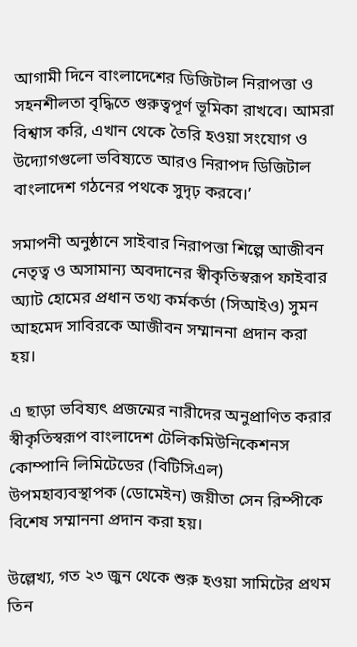আগামী দিনে বাংলাদেশের ডিজিটাল নিরাপত্তা ও সহনশীলতা বৃদ্ধিতে গুরুত্বপূর্ণ ভূমিকা রাখবে। আমরা বিশ্বাস করি, এখান থেকে তৈরি হওয়া সংযোগ ও উদ্যোগগুলো ভবিষ্যতে আরও নিরাপদ ডিজিটাল বাংলাদেশ গঠনের পথকে সুদৃঢ় করবে।’

সমাপনী অনুষ্ঠানে সাইবার নিরাপত্তা শিল্পে আজীবন নেতৃত্ব ও অসামান্য অবদানের স্বীকৃতিস্বরূপ ফাইবার অ্যাট হোমের প্রধান তথ্য কর্মকর্তা (সিআইও) সুমন আহমেদ সাবিরকে আজীবন সম্মাননা প্রদান করা হয়।

এ ছাড়া ভবিষ্যৎ প্রজন্মের নারীদের অনুপ্রাণিত করার স্বীকৃতিস্বরূপ বাংলাদেশ টেলিকমিউনিকেশনস কোম্পানি লিমিটেডের (বিটিসিএল) উপমহাব্যবস্থাপক (ডোমেইন) জয়ীতা সেন রিম্পীকে বিশেষ সম্মাননা প্রদান করা হয়।

উল্লেখ্য, গত ২৩ জুন থেকে শুরু হওয়া সামিটের প্রথম তিন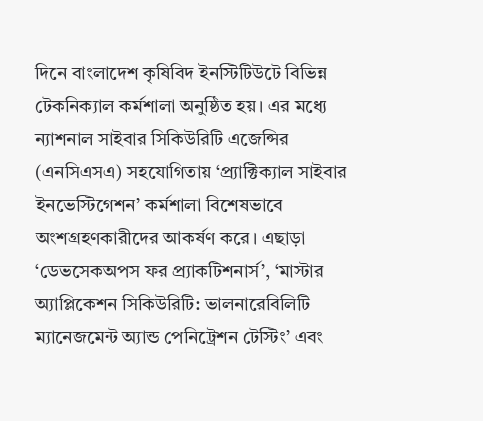দিনে বাংলাদেশ কৃষিবিদ ইনস্টিটিউটে বিভিন্ন টেকনিক্যাল কর্মশালা অনুষ্ঠিত হয়। এর মধ্যে ন্যাশনাল সাইবার সিকিউরিটি এজেন্সির (এনসিএসএ) সহযোগিতায় ‘প্র্যাক্টিক্যাল সাইবার ইনভেস্টিগেশন’ কর্মশালা বিশেষভাবে অংশগ্রহণকারীদের আকর্ষণ করে। এছাড়া ‘ডেভসেকঅপস ফর প্র্যাকটিশনার্স’, ‘মাস্টার অ্যাপ্লিকেশন সিকিউরিটি: ভালনারেবিলিটি ম্যানেজমেন্ট অ্যান্ড পেনিট্রেশন টেস্টিং’ এবং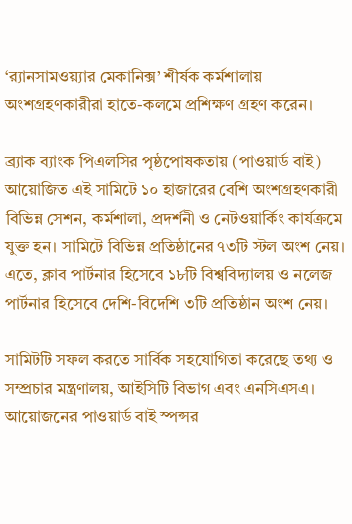‘র‍্যানসামওয়্যার মেকানিক্স’ শীর্ষক কর্মশালায় অংশগ্রহণকারীরা হাতে-কলমে প্রশিক্ষণ গ্রহণ করেন।

ব্র্যাক ব্যাংক পিএলসির পৃষ্ঠপোষকতায় (পাওয়ার্ড বাই) আয়োজিত এই সামিটে ১০ হাজারের বেশি অংশগ্রহণকারী বিভিন্ন সেশন, কর্মশালা, প্রদর্শনী ও নেটওয়ার্কিং কার্যক্রমে যুক্ত হন। সামিটে বিভিন্ন প্রতিষ্ঠানের ৭৩টি স্টল অংশ নেয়। এতে, ক্লাব পার্টনার হিসেবে ১৮টি বিশ্ববিদ্যালয় ও নলেজ পার্টনার হিসেবে দেশি-বিদেশি ৩টি প্রতিষ্ঠান অংশ নেয়।

সামিটটি সফল করতে সার্বিক সহযোগিতা করেছে তথ্য ও সম্প্রচার মন্ত্রণালয়, আইসিটি বিভাগ এবং এনসিএসএ। আয়োজনের পাওয়ার্ড বাই স্পন্সর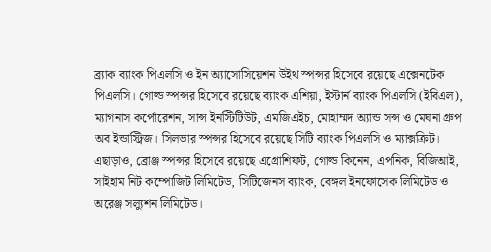ব্র্যাক ব্যাংক পিএলসি ও ইন অ্যাসোসিয়েশন উইথ স্পন্সর হিসেবে রয়েছে এক্সেনটেক পিএলসি। গোল্ড স্পন্সর হিসেবে রয়েছে ব্যাংক এশিয়া, ইস্টার্ন ব্যাংক পিএলসি (ইবিএল), ম্যাগনাস কর্পোরেশন, সান্স ইনস্টিটিউট, এমজিএইচ, মোহাম্মদ অ্যান্ড সন্স ও মেঘনা গ্রুপ অব ইন্ডাস্ট্রিজ। সিলভার স্পন্সর হিসেবে রয়েছে সিটি ব্যাংক পিএলসি ও ম্যাক্সক্রিট। এছাড়াও, ব্রোঞ্জ স্পন্সর হিসেবে রয়েছে এগ্রোশিফট, গোল্ড কিনেন, এপনিক, বিজিআই, সাইহাম নিট কম্পোজিট লিমিটেড, সিটিজেনস ব্যাংক, বেঙ্গল ইনফোসেক লিমিটেড ও অরেঞ্জ সল্যুশন লিমিটেড।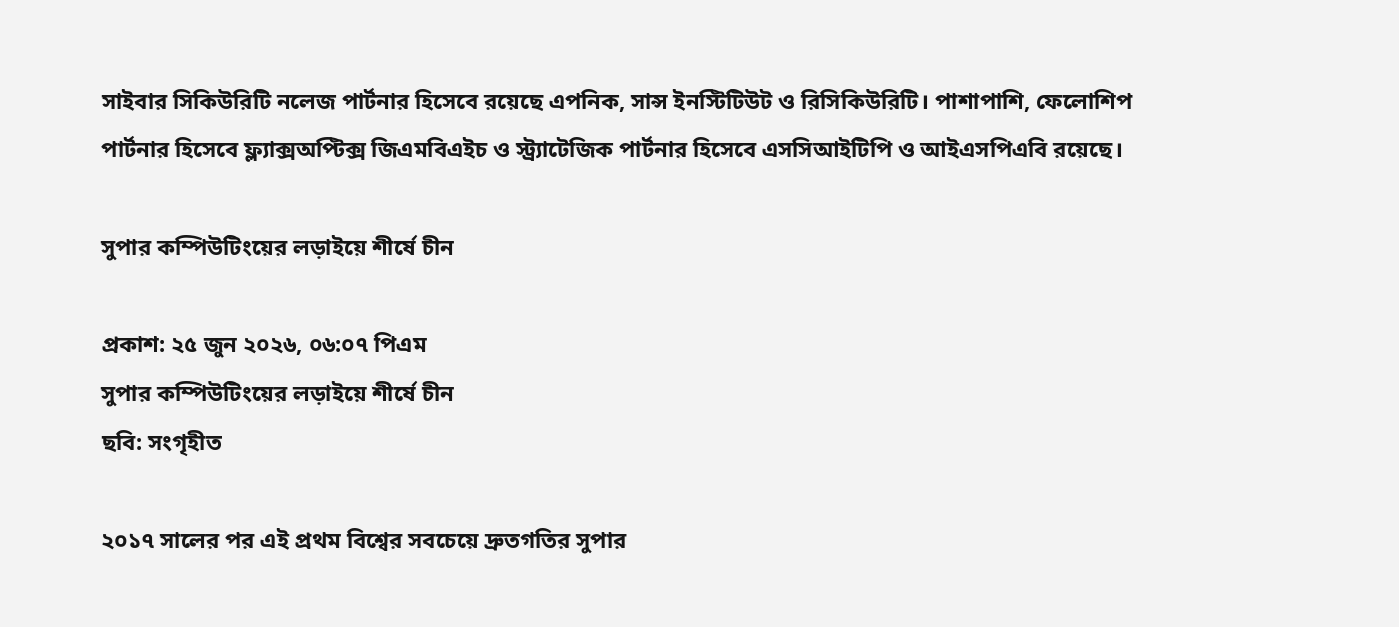সাইবার সিকিউরিটি নলেজ পার্টনার হিসেবে রয়েছে এপনিক, সান্স ইনস্টিটিউট ও রিসিকিউরিটি। পাশাপাশি, ফেলোশিপ পার্টনার হিসেবে ফ্ল্যাক্সঅপ্টিক্স জিএমবিএইচ ও স্ট্র্যাটেজিক পার্টনার হিসেবে এসসিআইটিপি ও আইএসপিএবি রয়েছে।

সুপার কম্পিউটিংয়ের লড়াইয়ে শীর্ষে চীন

প্রকাশ: ২৫ জুন ২০২৬, ০৬:০৭ পিএম
সুপার কম্পিউটিংয়ের লড়াইয়ে শীর্ষে চীন
ছবি: সংগৃহীত

২০১৭ সালের পর এই প্রথম বিশ্বের সবচেয়ে দ্রুতগতির সুপার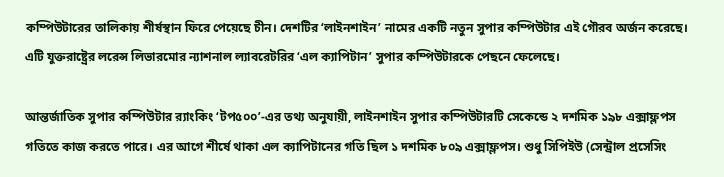কম্পিউটারের তালিকায় শীর্ষস্থান ফিরে পেয়েছে চীন। দেশটির ‘লাইনশাইন’ নামের একটি নতুন সুপার কম্পিউটার এই গৌরব অর্জন করেছে। এটি যুক্তরাষ্ট্রের লরেন্স লিভারমোর ন্যাশনাল ল্যাবরেটরির ‘এল ক্যাপিটান’ সুপার কম্পিউটারকে পেছনে ফেলেছে।

আন্তর্জাতিক সুপার কম্পিউটার র‍্যাংকিং ‘টপ৫০০’-এর তথ্য অনুযায়ী, লাইনশাইন সুপার কম্পিউটারটি সেকেন্ডে ২ দশমিক ১৯৮ এক্সাফ্লপস গতিতে কাজ করতে পারে। এর আগে শীর্ষে থাকা এল ক্যাপিটানের গতি ছিল ১ দশমিক ৮০৯ এক্সাফ্লপস। শুধু সিপিইউ (সেন্ট্রাল প্রসেসিং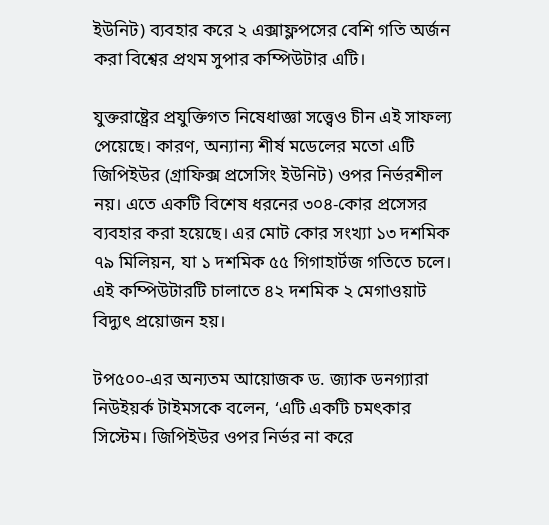ইউনিট) ব্যবহার করে ২ এক্সাফ্লপসের বেশি গতি অর্জন করা বিশ্বের প্রথম সুপার কম্পিউটার এটি।

যুক্তরাষ্ট্রের প্রযুক্তিগত নিষেধাজ্ঞা সত্ত্বেও চীন এই সাফল্য পেয়েছে। কারণ, অন্যান্য শীর্ষ মডেলের মতো এটি জিপিইউর (গ্রাফিক্স প্রসেসিং ইউনিট) ওপর নির্ভরশীল নয়। এতে একটি বিশেষ ধরনের ৩০৪-কোর প্রসেসর ব্যবহার করা হয়েছে। এর মোট কোর সংখ্যা ১৩ দশমিক ৭৯ মিলিয়ন, যা ১ দশমিক ৫৫ গিগাহার্টজ গতিতে চলে। এই কম্পিউটারটি চালাতে ৪২ দশমিক ২ মেগাওয়াট বিদ্যুৎ প্রয়োজন হয়।

টপ৫০০-এর অন্যতম আয়োজক ড. জ্যাক ডনগ্যারা নিউইয়র্ক টাইমসকে বলেন, ‘এটি একটি চমৎকার সিস্টেম। জিপিইউর ওপর নির্ভর না করে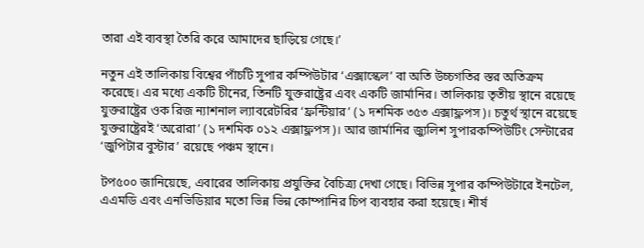তারা এই ব্যবস্থা তৈরি করে আমাদের ছাড়িয়ে গেছে।’

নতুন এই তালিকায় বিশ্বের পাঁচটি সুপার কম্পিউটার ‘এক্সাস্কেল’ বা অতি উচ্চগতির স্তর অতিক্রম করেছে। এর মধ্যে একটি চীনের, তিনটি যুক্তরাষ্ট্রের এবং একটি জার্মানির। তালিকায় তৃতীয় স্থানে রয়েছে যুক্তরাষ্ট্রের ওক রিজ ন্যাশনাল ল্যাবরেটরির ‘ফ্রন্টিয়ার’ (১ দশমিক ৩৫৩ এক্সাফ্লপস)। চতুর্থ স্থানে রয়েছে যুক্তরাষ্ট্রেরই ‘অরোরা’ (১ দশমিক ০১২ এক্সাফ্লপস)। আর জার্মানির জ্যুলিশ সুপারকম্পিউটিং সেন্টারের ‘জুপিটার বুস্টার’ রয়েছে পঞ্চম স্থানে।

টপ৫০০ জানিয়েছে, এবারের তালিকায় প্রযুক্তির বৈচিত্র্য দেখা গেছে। বিভিন্ন সুপার কম্পিউটারে ইনটেল, এএমডি এবং এনভিডিয়ার মতো ভিন্ন ভিন্ন কোম্পানির চিপ ব্যবহার করা হয়েছে। শীর্ষ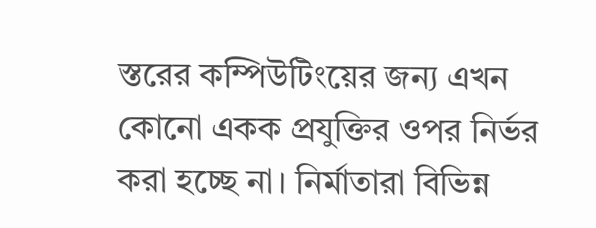স্তরের কম্পিউটিংয়ের জন্য এখন কোনো একক প্রযুক্তির ওপর নির্ভর করা হচ্ছে না। নির্মাতারা বিভিন্ন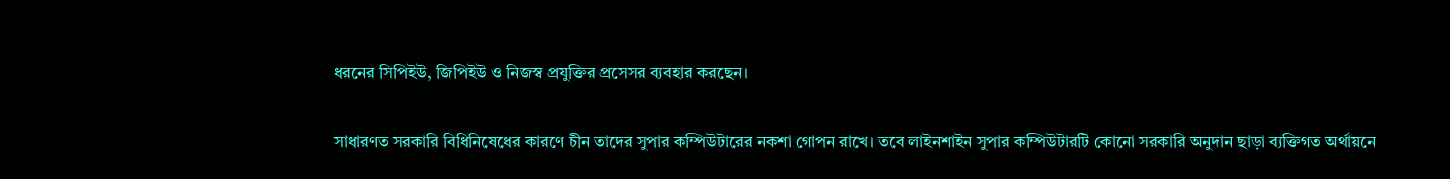ধরনের সিপিইউ, জিপিইউ ও নিজস্ব প্রযুক্তির প্রসেসর ব্যবহার করছেন।

সাধারণত সরকারি বিধিনিষেধের কারণে চীন তাদের সুপার কম্পিউটারের নকশা গোপন রাখে। তবে লাইনশাইন সুপার কম্পিউটারটি কোনো সরকারি অনুদান ছাড়া ব্যক্তিগত অর্থায়নে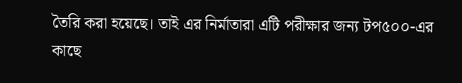তৈরি করা হয়েছে। তাই এর নির্মাতারা এটি পরীক্ষার জন্য টপ৫০০-এর কাছে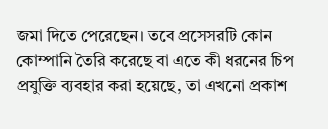জমা দিতে পেরেছেন। তবে প্রসেসরটি কোন কোম্পানি তৈরি করেছে বা এতে কী ধরনের চিপ প্রযুক্তি ব্যবহার করা হয়েছে, তা এখনো প্রকাশ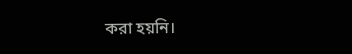করা হয়নি।